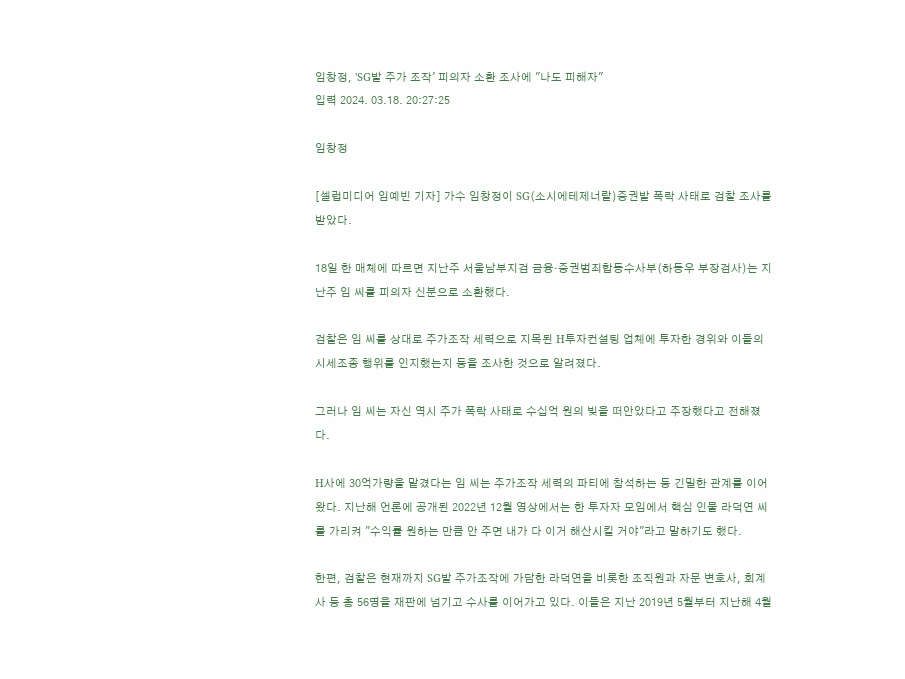임창정, 'SG발 주가 조작' 피의자 소환 조사에 "나도 피해자"
입력 2024. 03.18. 20:27:25

임창정

[셀럽미디어 임예빈 기자] 가수 임창정이 SG(소시에테제너랄)증권발 폭락 사태로 검찰 조사를 받았다.

18일 한 매체에 따르면 지난주 서울남부지검 금융·증권범죄합동수사부(하동우 부장검사)는 지난주 임 씨를 피의자 신분으로 소환했다.

검찰은 임 씨를 상대로 주가조작 세력으로 지목된 H투자컨설팅 업체에 투자한 경위와 이들의 시세조종 행위를 인지했는지 등을 조사한 것으로 알려졌다.

그러나 임 씨는 자신 역시 주가 폭락 사태로 수십억 원의 빚을 떠안았다고 주장했다고 전해졌다.

H사에 30억가량을 맡겼다는 임 씨는 주가조작 세력의 파티에 참석하는 등 긴밀한 관계를 이어 왔다. 지난해 언론에 공개된 2022년 12월 영상에서는 한 투자자 모임에서 핵심 인물 라덕연 씨를 가리켜 "수익률 원하는 만큼 안 주면 내가 다 이거 해산시킬 거야"라고 말하기도 했다.

한편, 검찰은 현재까지 SG발 주가조작에 가담한 라덕연을 비롯한 조직원과 자문 변호사, 회계사 등 총 56명을 재판에 넘기고 수사를 이어가고 있다. 이들은 지난 2019년 5월부터 지난해 4월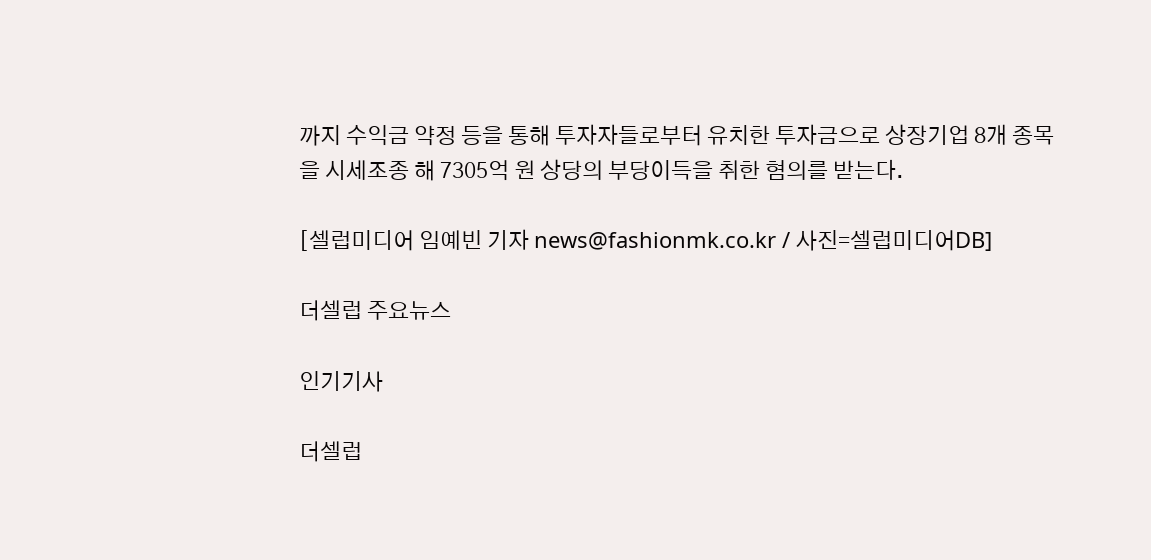까지 수익금 약정 등을 통해 투자자들로부터 유치한 투자금으로 상장기업 8개 종목을 시세조종 해 7305억 원 상당의 부당이득을 취한 혐의를 받는다.

[셀럽미디어 임예빈 기자 news@fashionmk.co.kr / 사진=셀럽미디어DB]

더셀럽 주요뉴스

인기기사

더셀럽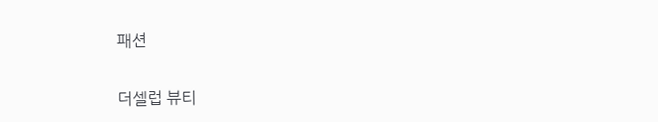패션

더셀럽 뷰티